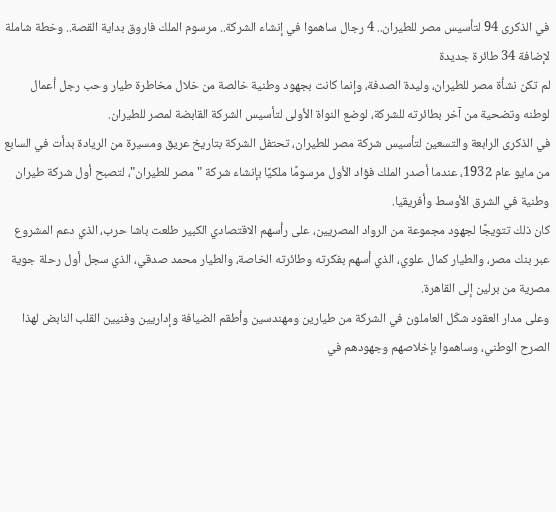في الذكرى 94 لتأسيس مصر للطيران.. 4 رجال ساهموا في إنشاء الشركة.. مرسوم الملك فاروق بداية القصة.. وخطة شاملة لإضافة 34 طائرة جديدة
لم تكن نشأة مصر للطيران، وليدة الصدفة، وإنما كانت بجهود وطنية خالصة من خلال مخاطرة طيار وحب رجل أعمال لوطنه وتضحية من آخر بطائرته للشركة، لوضع النواة الأولى لتأسيس الشركة القابضة لمصر للطيران.
في الذكرى الرابعة والتسعين لتأسيس شركة مصر للطيران، تحتفل الشركة بتاريخ عريق ومسيرة من الريادة بدأت في السابع من مايو عام 1932، عندما أصدر الملك فؤاد الأول مرسومًا ملكيًا بإنشاء شركة "مصر للطيران"، لتصبح أول شركة طيران وطنية في الشرق الأوسط وأفريقيا.
كان ذلك تتويجًا لجهود مجموعة من الرواد المصريين، على رأسهم الاقتصادي الكبير طلعت باشا حرب، الذي دعم المشروع عبر بنك مصر، والطيار كمال علوي، الذي أسهم بفكرته وطائرته الخاصة، والطيار محمد صدقي، الذي سجل أول رحلة جوية مصرية من برلين إلى القاهرة.
وعلى مدار العقود شكّل العاملون في الشركة من طيارين ومهندسين وأطقم الضيافة وإداريين وفنيين القلب النابض لهذا الصرح الوطني، وساهموا بإخلاصهم وجهودهم في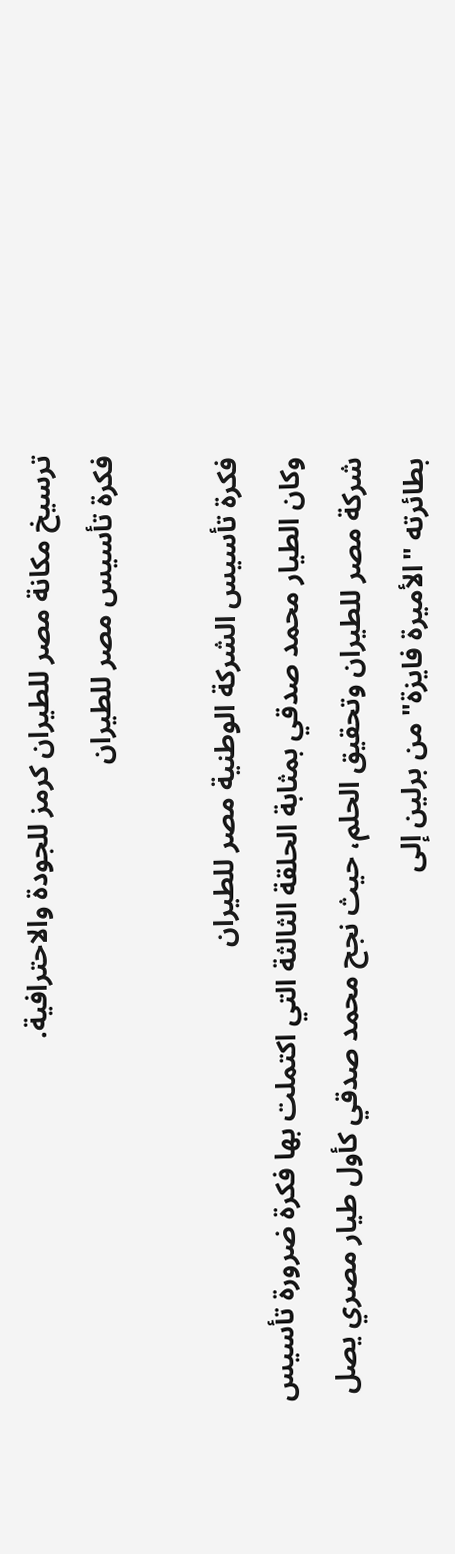ترسيخ مكانة مصر للطيران كرمز للجودة والاحترافية.
فكرة تأسيس مصر للطيران

فكرة تأسيس الشركة الوطنية مصر للطيران
وكان الطيار محمد صدقي بمثابة الحلقة الثالثة التي اكتملت بها فكرة ضرورة تأسيس شركة مصر للطيران وتحقيق الحلم، حيث نجح محمد صدقي كأول طيار مصري يصل بطائرته "الأميرة فايزة" من برلين إلى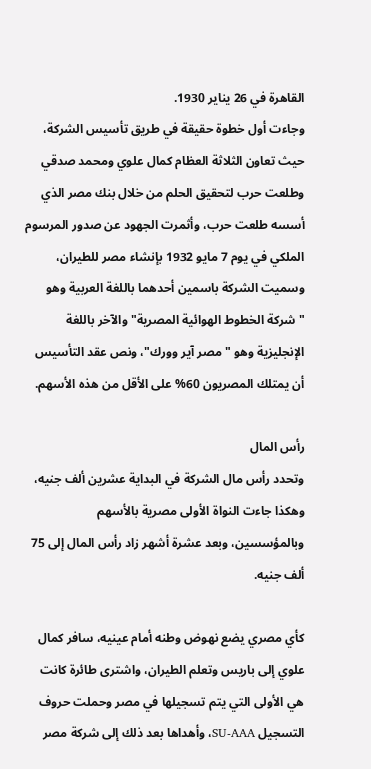القاهرة في 26 يناير 1930.
وجاءت أول خطوة حقيقة في طريق تأسيس الشركة، حيث تعاون الثلاثة العظام كمال علوي ومحمد صدقي وطلعت حرب لتحقيق الحلم من خلال بنك مصر الذي أسسه طلعت حرب، وأثمرت الجهود عن صدور المرسوم الملكي في يوم 7 مايو 1932 بإنشاء مصر للطيران، وسميت الشركة باسمين أحدهما باللغة العربية وهو "شركة الخطوط الهوائية المصرية" والآخر باللغة الإنجليزية وهو "مصر آير وورك"، ونص عقد التأسيس أن يمتلك المصريون 60% على الأقل من هذه الأسهم.

رأس المال
وتحدد رأس مال الشركة في البداية عشرين ألف جنيه، وهكذا جاءت النواة الأولى مصرية بالأسهم وبالمؤسسين، وبعد عشرة أشهر زاد رأس المال إلى 75 ألف جنيه.

كأي مصري يضع نهوض وطنه أمام عينيه، سافر كمال علوي إلى باريس وتعلم الطيران، واشترى طائرة كانت هي الأولى التي يتم تسجيلها في مصر وحملت حروف التسجيل SU-AAA، وأهداها بعد ذلك إلى شركة مصر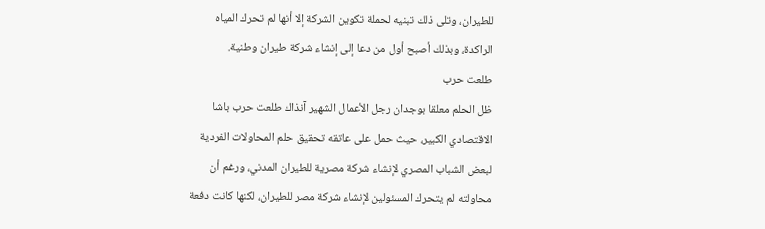للطيران، وتلى ذلك تبنيه لحملة تكوين الشركة إلا أنها لم تحرك المياه الراكدة، وبذلك أصبح أول من دعا إلى إنشاء شركة طيران وطنية.
طلعت حرب
ظل الحلم معلقا بوجدان رجل الأعمال الشهير آنذاك طلعت حرب باشا الاقتصادي الكبير، حيث حمل على عاتقه تحقيق حلم المحاولات الفردية لبعض الشباب المصري لإنشاء شركة مصرية للطيران المدني، ورغم أن محاولته لم يتحرك المسئولين لإنشاء شركة مصر للطيران، لكنها كانت دفعة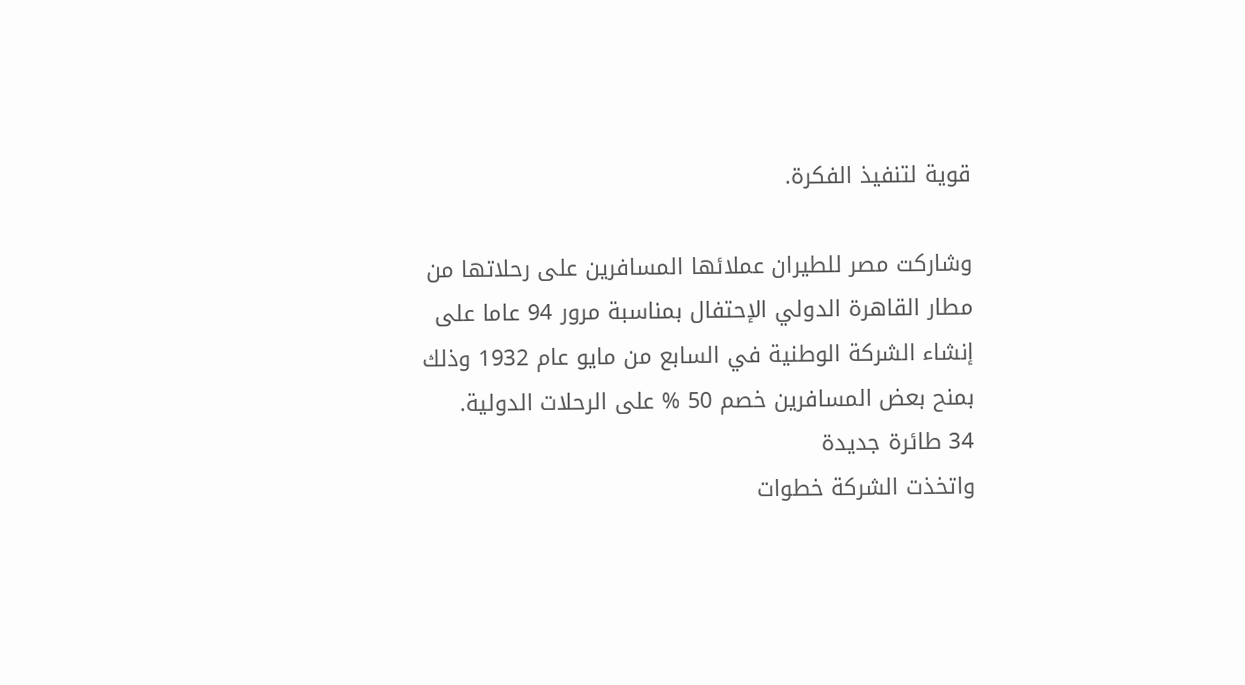قوية لتنفيذ الفكرة.

وشاركت مصر للطيران عملائها المسافرين على رحلاتها من مطار القاهرة الدولي الإحتفال بمناسبة مرور 94 عاما على إنشاء الشركة الوطنية في السابع من مايو عام 1932 وذلك بمنح بعض المسافرين خصم 50 % على الرحلات الدولية.
34 طائرة جديدة
واتخذت الشركة خطوات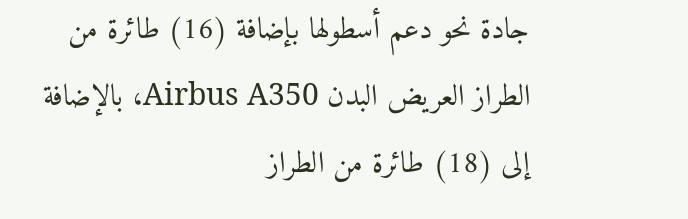جادة نحو دعم أسطولها بإضافة (16) طائرة من الطراز العريض البدن Airbus A350، بالإضافة إلى (18) طائرة من الطراز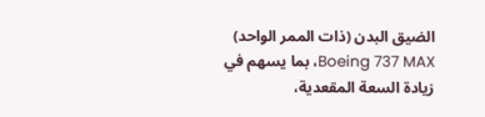الضيق البدن (ذات الممر الواحد) Boeing 737 MAX، بما يسهم في زيادة السعة المقعدية،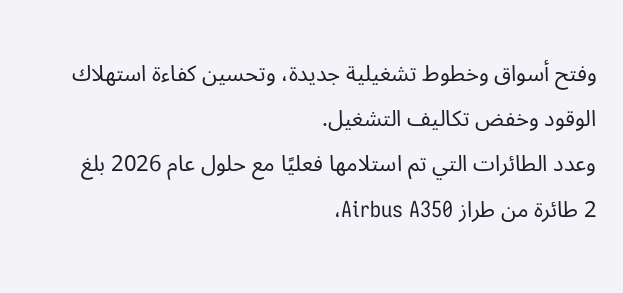وفتح أسواق وخطوط تشغيلية جديدة، وتحسين كفاءة استهلاك الوقود وخفض تكاليف التشغيل.
وعدد الطائرات التي تم استلامها فعليًا مع حلول عام 2026 بلغ 2 طائرة من طراز Airbus A350،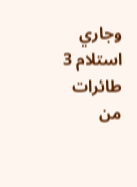وجاري استلام 3 طائرات من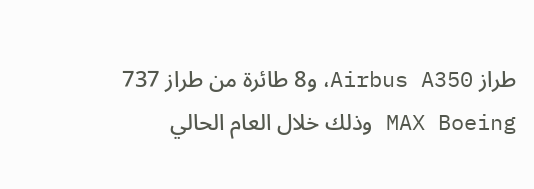طراز Airbus A350، و8 طائرة من طراز 737 MAX Boeing وذلك خلال العام الحالي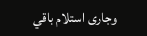وجارى استلام باقي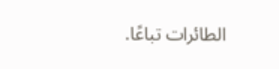الطائرات تباعًا.